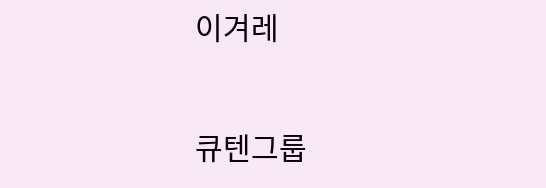이겨레

큐텐그룹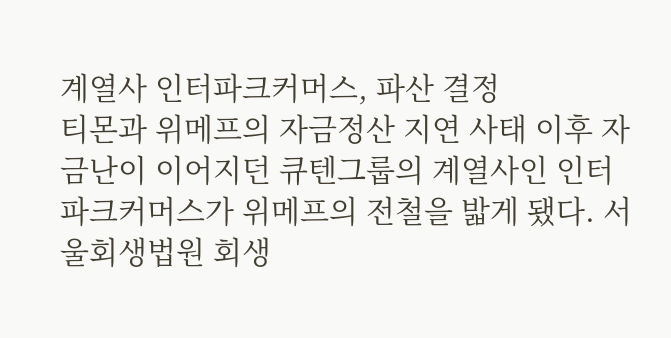계열사 인터파크커머스, 파산 결정
티몬과 위메프의 자금정산 지연 사태 이후 자금난이 이어지던 큐텐그룹의 계열사인 인터파크커머스가 위메프의 전철을 밟게 됐다. 서울회생법원 회생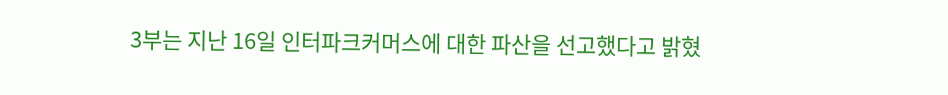3부는 지난 16일 인터파크커머스에 대한 파산을 선고했다고 밝혔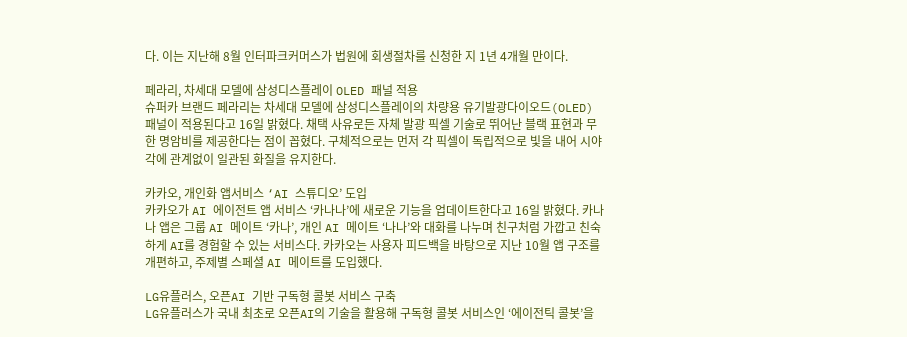다. 이는 지난해 8월 인터파크커머스가 법원에 회생절차를 신청한 지 1년 4개월 만이다.

페라리, 차세대 모델에 삼성디스플레이 OLED 패널 적용
슈퍼카 브랜드 페라리는 차세대 모델에 삼성디스플레이의 차량용 유기발광다이오드(OLED) 패널이 적용된다고 16일 밝혔다. 채택 사유로든 자체 발광 픽셀 기술로 뛰어난 블랙 표현과 무한 명암비를 제공한다는 점이 꼽혔다. 구체적으로는 먼저 각 픽셀이 독립적으로 빛을 내어 시야각에 관계없이 일관된 화질을 유지한다.

카카오, 개인화 앱서비스 ‘AI 스튜디오’ 도입
카카오가 AI 에이전트 앱 서비스 ‘카나나’에 새로운 기능을 업데이트한다고 16일 밝혔다. 카나나 앱은 그룹 AI 메이트 ‘카나’, 개인 AI 메이트 ‘나나’와 대화를 나누며 친구처럼 가깝고 친숙하게 AI를 경험할 수 있는 서비스다. 카카오는 사용자 피드백을 바탕으로 지난 10월 앱 구조를 개편하고, 주제별 스페셜 AI 메이트를 도입했다.

LG유플러스, 오픈AI 기반 구독형 콜봇 서비스 구축
LG유플러스가 국내 최초로 오픈AI의 기술을 활용해 구독형 콜봇 서비스인 ‘에이전틱 콜봇’을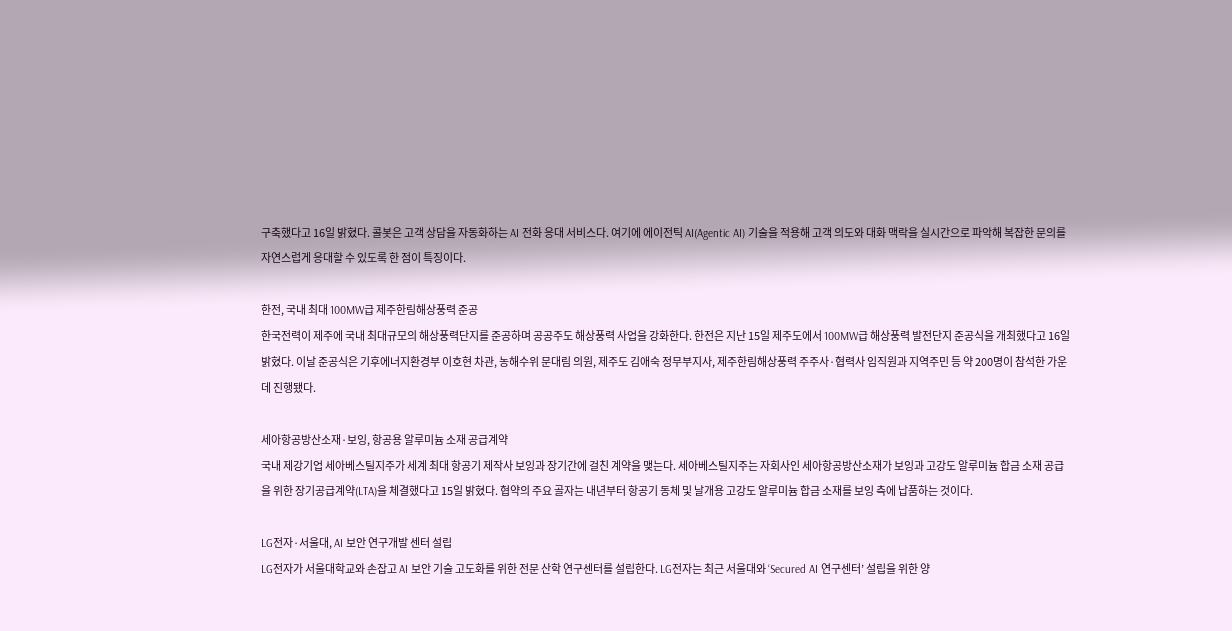구축했다고 16일 밝혔다. 콜봇은 고객 상담을 자동화하는 AI 전화 응대 서비스다. 여기에 에이전틱 AI(Agentic AI) 기술을 적용해 고객 의도와 대화 맥락을 실시간으로 파악해 복잡한 문의를 자연스럽게 응대할 수 있도록 한 점이 특징이다.

한전, 국내 최대 100MW급 제주한림해상풍력 준공
한국전력이 제주에 국내 최대규모의 해상풍력단지를 준공하며 공공주도 해상풍력 사업을 강화한다. 한전은 지난 15일 제주도에서 100MW급 해상풍력 발전단지 준공식을 개최했다고 16일 밝혔다. 이날 준공식은 기후에너지환경부 이호현 차관, 농해수위 문대림 의원, 제주도 김애숙 정무부지사, 제주한림해상풍력 주주사·협력사 임직원과 지역주민 등 약 200명이 참석한 가운데 진행됐다.

세아항공방산소재·보잉, 항공용 알루미늄 소재 공급계약
국내 제강기업 세아베스틸지주가 세계 최대 항공기 제작사 보잉과 장기간에 걸친 계약을 맺는다. 세아베스틸지주는 자회사인 세아항공방산소재가 보잉과 고강도 알루미늄 합금 소재 공급을 위한 장기공급계약(LTA)을 체결했다고 15일 밝혔다. 협약의 주요 골자는 내년부터 항공기 동체 및 날개용 고강도 알루미늄 합금 소재를 보잉 측에 납품하는 것이다.

LG전자·서울대, AI 보안 연구개발 센터 설립
LG전자가 서울대학교와 손잡고 AI 보안 기술 고도화를 위한 전문 산학 연구센터를 설립한다. LG전자는 최근 서울대와 ‘Secured AI 연구센터’ 설립을 위한 양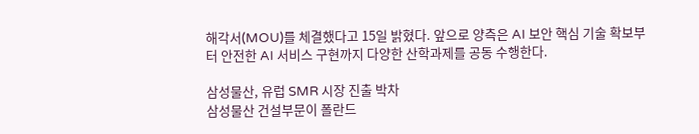해각서(MOU)를 체결했다고 15일 밝혔다. 앞으로 양측은 AI 보안 핵심 기술 확보부터 안전한 AI 서비스 구현까지 다양한 산학과제를 공동 수행한다.

삼성물산, 유럽 SMR 시장 진출 박차
삼성물산 건설부문이 폴란드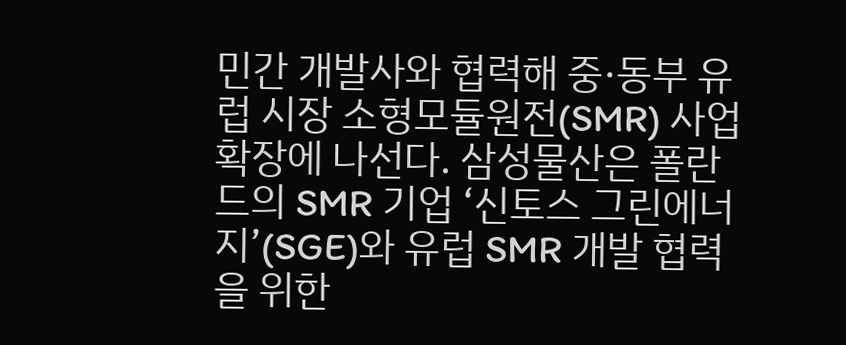민간 개발사와 협력해 중·동부 유럽 시장 소형모듈원전(SMR) 사업 확장에 나선다. 삼성물산은 폴란드의 SMR 기업 ‘신토스 그린에너지’(SGE)와 유럽 SMR 개발 협력을 위한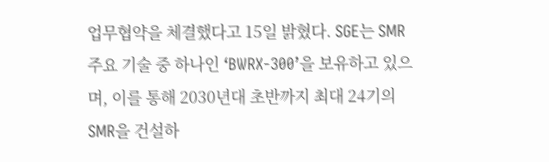업무협약을 체결했다고 15일 밝혔다. SGE는 SMR 주요 기술 중 하나인 ‘BWRX-300’을 보유하고 있으며, 이를 통해 2030년대 초반까지 최대 24기의 SMR을 건설하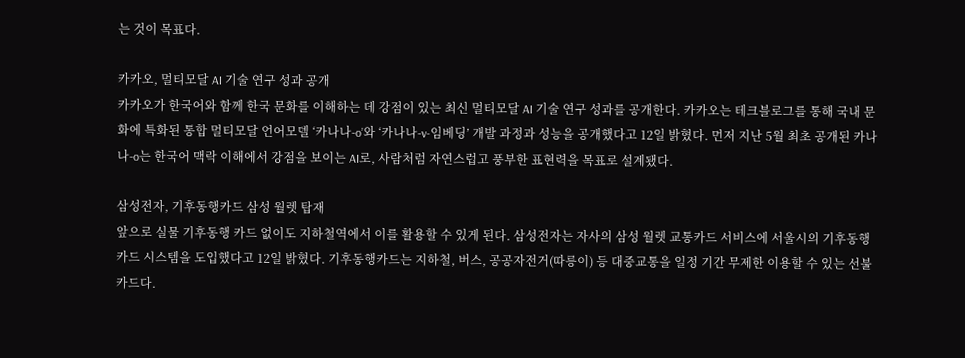는 것이 목표다.

카카오, 멀티모달 AI 기술 연구 성과 공개
카카오가 한국어와 함께 한국 문화를 이해하는 데 강점이 있는 최신 멀티모달 AI 기술 연구 성과를 공개한다. 카카오는 테크블로그를 통해 국내 문화에 특화된 통합 멀티모달 언어모델 ‘카나나-o’와 ‘카나나-v-임베딩’ 개발 과정과 성능을 공개했다고 12일 밝혔다. 먼저 지난 5월 최초 공개된 카나나-o는 한국어 맥락 이해에서 강점을 보이는 AI로, 사람처럼 자연스럽고 풍부한 표현력을 목표로 설계됐다.

삼성전자, 기후동행카드 삼성 월렛 탑재
앞으로 실물 기후동행 카드 없이도 지하철역에서 이를 활용할 수 있게 된다. 삼성전자는 자사의 삼성 월렛 교통카드 서비스에 서울시의 기후동행카드 시스템을 도입했다고 12일 밝혔다. 기후동행카드는 지하철, 버스, 공공자전거(따릉이) 등 대중교통을 일정 기간 무제한 이용할 수 있는 선불카드다.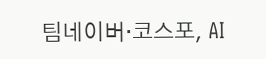팀네이버·코스포, AI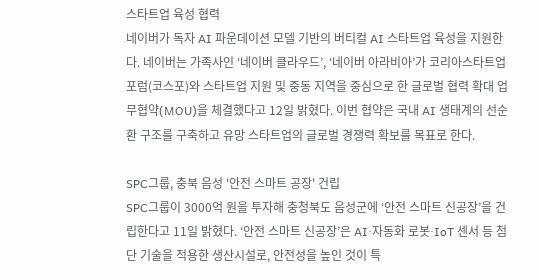스타트업 육성 협력
네이버가 독자 AI 파운데이션 모델 기반의 버티컬 AI 스타트업 육성을 지원한다. 네이버는 가족사인 ‘네이버 클라우드’, ‘네이버 아라비아’가 코리아스타트업포럼(코스포)와 스타트업 지원 및 중동 지역을 중심으로 한 글로벌 협력 확대 업무협약(MOU)을 체결했다고 12일 밝혔다. 이번 협약은 국내 AI 생태계의 선순환 구조를 구축하고 유망 스타트업의 글로벌 경쟁력 확보를 목표로 한다.

SPC그룹, 충북 음성 '안전 스마트 공장' 건립
SPC그룹이 3000억 원을 투자해 충청북도 음성군에 ‘안전 스마트 신공장’을 건립한다고 11일 밝혔다. ‘안전 스마트 신공장’은 AI∙자동화 로봇∙IoT 센서 등 첨단 기술을 적용한 생산시설로, 안전성을 높인 것이 특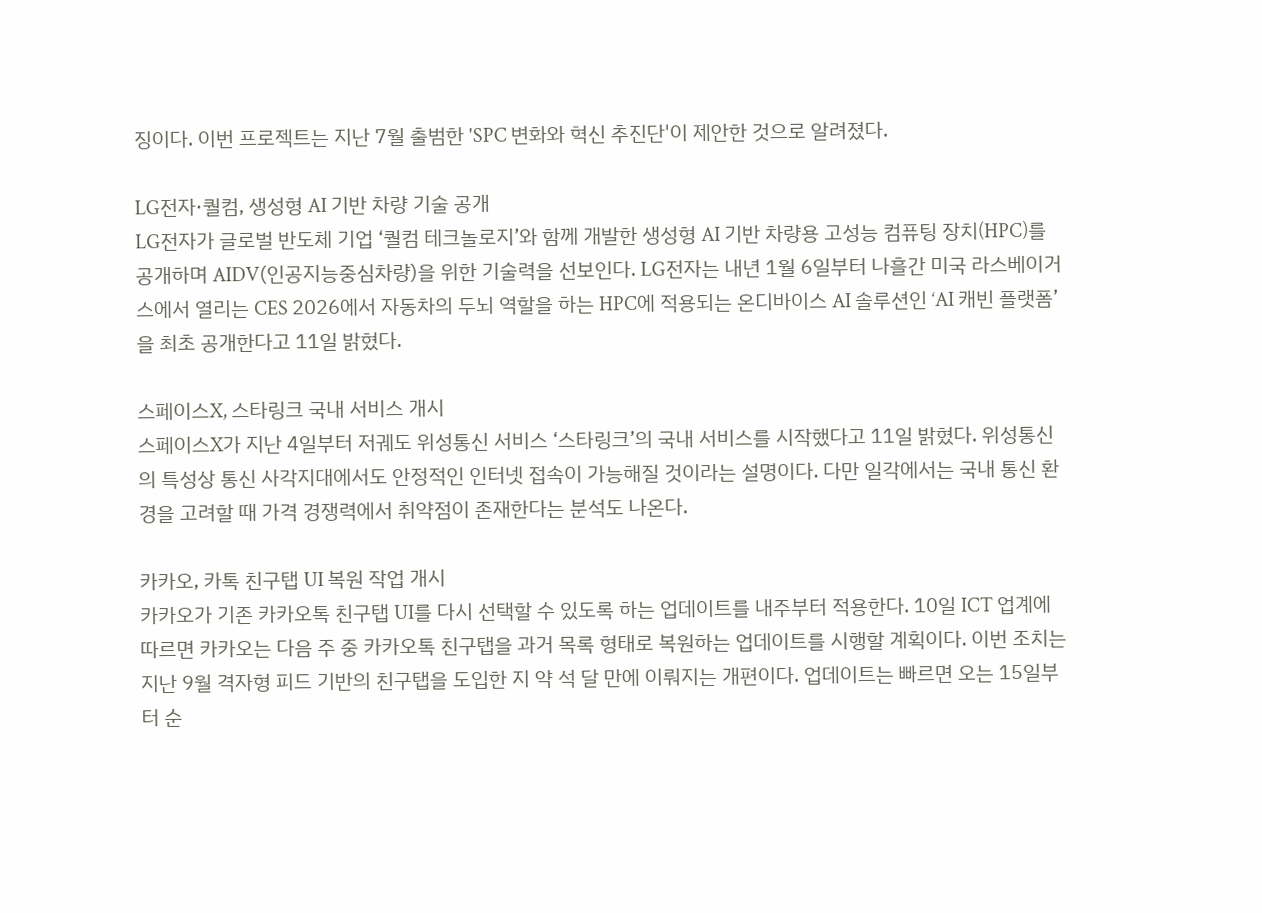징이다. 이번 프로젝트는 지난 7월 출범한 'SPC 변화와 혁신 추진단'이 제안한 것으로 알려졌다.

LG전자·퀄컴, 생성형 AI 기반 차량 기술 공개
LG전자가 글로벌 반도체 기업 ‘퀄컴 테크놀로지’와 함께 개발한 생성형 AI 기반 차량용 고성능 컴퓨팅 장치(HPC)를 공개하며 AIDV(인공지능중심차량)을 위한 기술력을 선보인다. LG전자는 내년 1월 6일부터 나흘간 미국 라스베이거스에서 열리는 CES 2026에서 자동차의 두뇌 역할을 하는 HPC에 적용되는 온디바이스 AI 솔루션인 ‘AI 캐빈 플랫폼’을 최초 공개한다고 11일 밝혔다.

스페이스X, 스타링크 국내 서비스 개시
스페이스X가 지난 4일부터 저궤도 위성통신 서비스 ‘스타링크’의 국내 서비스를 시작했다고 11일 밝혔다. 위성통신의 특성상 통신 사각지대에서도 안정적인 인터넷 접속이 가능해질 것이라는 설명이다. 다만 일각에서는 국내 통신 환경을 고려할 때 가격 경쟁력에서 취약점이 존재한다는 분석도 나온다.

카카오, 카톡 친구탭 UI 복원 작업 개시
카카오가 기존 카카오톡 친구탭 UI를 다시 선택할 수 있도록 하는 업데이트를 내주부터 적용한다. 10일 ICT 업계에 따르면 카카오는 다음 주 중 카카오톡 친구탭을 과거 목록 형태로 복원하는 업데이트를 시행할 계획이다. 이번 조치는 지난 9월 격자형 피드 기반의 친구탭을 도입한 지 약 석 달 만에 이뤄지는 개편이다. 업데이트는 빠르면 오는 15일부터 순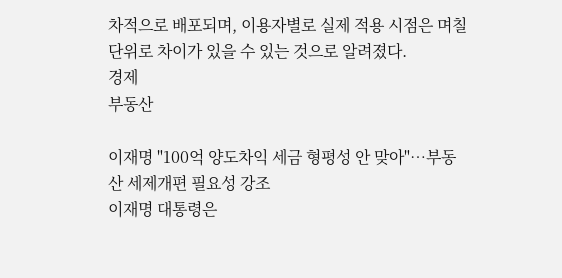차적으로 배포되며, 이용자별로 실제 적용 시점은 며칠 단위로 차이가 있을 수 있는 것으로 알려졌다.
경제
부동산

이재명 "100억 양도차익 세금 형평성 안 맞아"…부동산 세제개편 필요성 강조
이재명 대통령은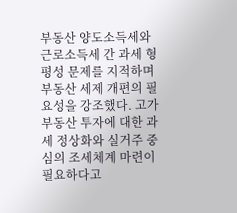부동산 양도소득세와 근로소득세 간 과세 형평성 문제를 지적하며 부동산 세제 개편의 필요성을 강조했다. 고가 부동산 투자에 대한 과세 정상화와 실거주 중심의 조세체계 마련이 필요하다고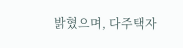밝혔으며, 다주택자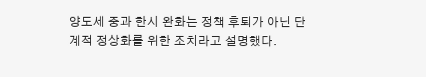양도세 중과 한시 완화는 정책 후퇴가 아닌 단계적 정상화를 위한 조치라고 설명했다.